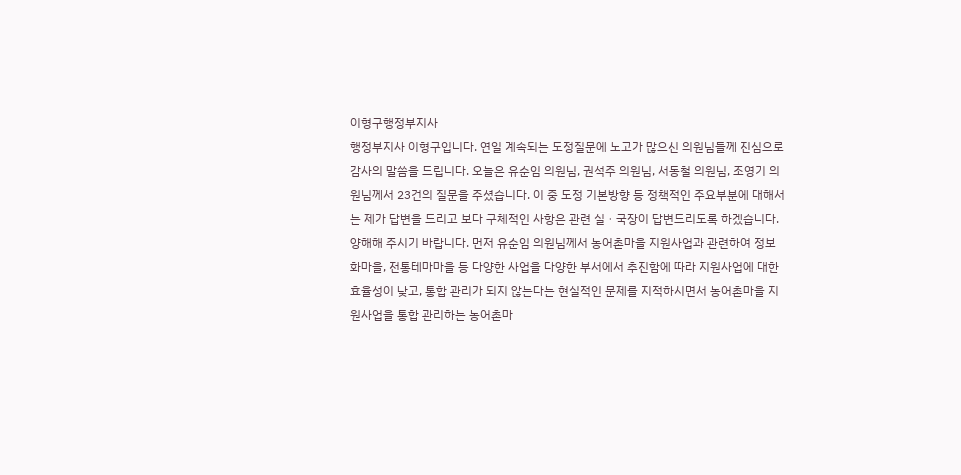이형구행정부지사
행정부지사 이형구입니다. 연일 계속되는 도정질문에 노고가 많으신 의원님들께 진심으로 감사의 말씀을 드립니다. 오늘은 유순임 의원님, 권석주 의원님, 서동철 의원님, 조영기 의원님께서 23건의 질문을 주셨습니다. 이 중 도정 기본방향 등 정책적인 주요부분에 대해서는 제가 답변을 드리고 보다 구체적인 사항은 관련 실ㆍ국장이 답변드리도록 하겠습니다. 양해해 주시기 바랍니다. 먼저 유순임 의원님께서 농어촌마을 지원사업과 관련하여 정보화마을, 전통테마마을 등 다양한 사업을 다양한 부서에서 추진함에 따라 지원사업에 대한 효율성이 낮고, 통합 관리가 되지 않는다는 현실적인 문제를 지적하시면서 농어촌마을 지원사업을 통합 관리하는 농어촌마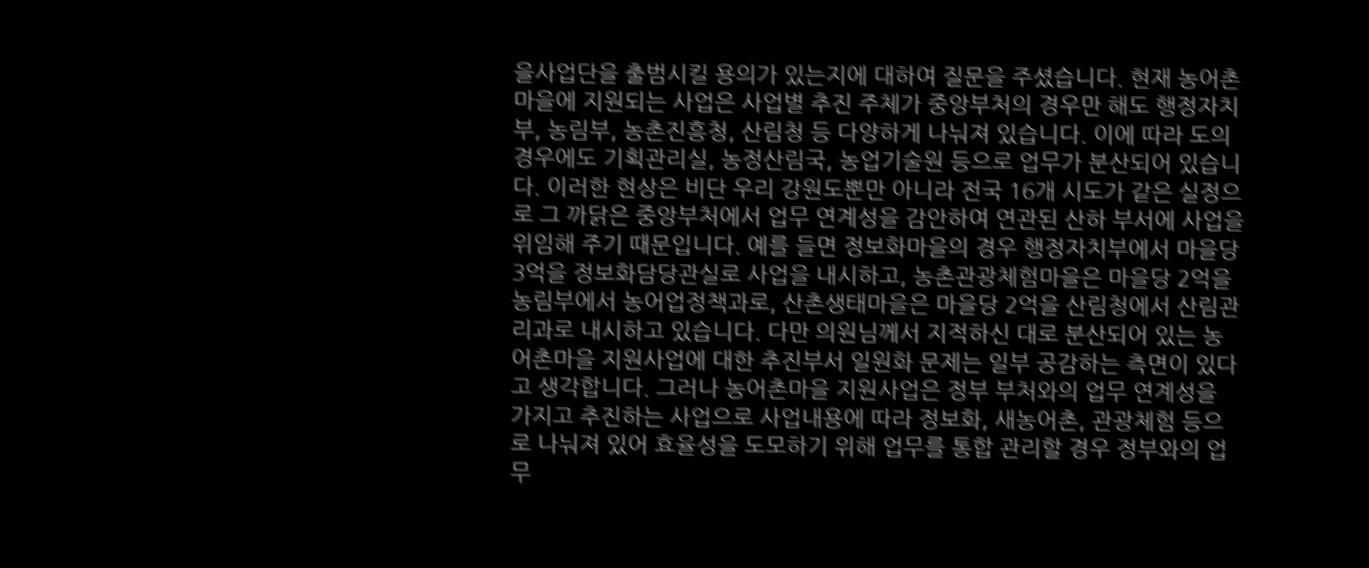을사업단을 출범시킬 용의가 있는지에 대하여 질문을 주셨습니다. 현재 농어촌마을에 지원되는 사업은 사업별 추진 주체가 중앙부처의 경우만 해도 행정자치부, 농림부, 농촌진흥청, 산림청 등 다양하게 나눠져 있습니다. 이에 따라 도의 경우에도 기획관리실, 농정산림국, 농업기술원 등으로 업무가 분산되어 있습니다. 이러한 현상은 비단 우리 강원도뿐만 아니라 전국 16개 시도가 같은 실정으로 그 까닭은 중앙부처에서 업무 연계성을 감안하여 연관된 산하 부서에 사업을 위임해 주기 때문입니다. 예를 들면 정보화마을의 경우 행정자치부에서 마을당 3억을 정보화담당관실로 사업을 내시하고, 농촌관광체험마을은 마을당 2억을 농림부에서 농어업정책과로, 산촌생태마을은 마을당 2억을 산림청에서 산림관리과로 내시하고 있습니다. 다만 의원님께서 지적하신 대로 분산되어 있는 농어촌마을 지원사업에 대한 추진부서 일원화 문제는 일부 공감하는 측면이 있다고 생각합니다. 그러나 농어촌마을 지원사업은 정부 부처와의 업무 연계성을 가지고 추진하는 사업으로 사업내용에 따라 정보화, 새농어촌, 관광체험 등으로 나눠져 있어 효율성을 도모하기 위해 업무를 통합 관리할 경우 정부와의 업무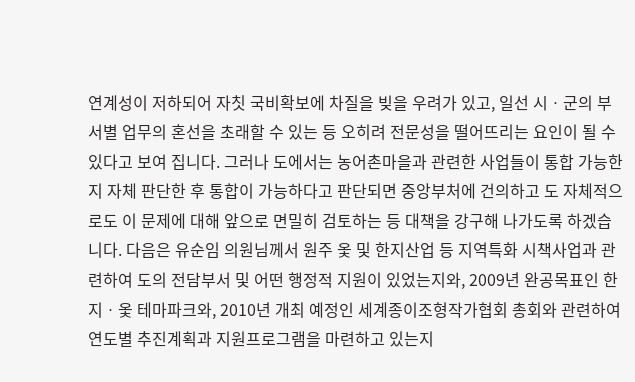연계성이 저하되어 자칫 국비확보에 차질을 빚을 우려가 있고, 일선 시ㆍ군의 부서별 업무의 혼선을 초래할 수 있는 등 오히려 전문성을 떨어뜨리는 요인이 될 수 있다고 보여 집니다. 그러나 도에서는 농어촌마을과 관련한 사업들이 통합 가능한지 자체 판단한 후 통합이 가능하다고 판단되면 중앙부처에 건의하고 도 자체적으로도 이 문제에 대해 앞으로 면밀히 검토하는 등 대책을 강구해 나가도록 하겠습니다. 다음은 유순임 의원님께서 원주 옻 및 한지산업 등 지역특화 시책사업과 관련하여 도의 전담부서 및 어떤 행정적 지원이 있었는지와, 2009년 완공목표인 한지ㆍ옻 테마파크와, 2010년 개최 예정인 세계종이조형작가협회 총회와 관련하여 연도별 추진계획과 지원프로그램을 마련하고 있는지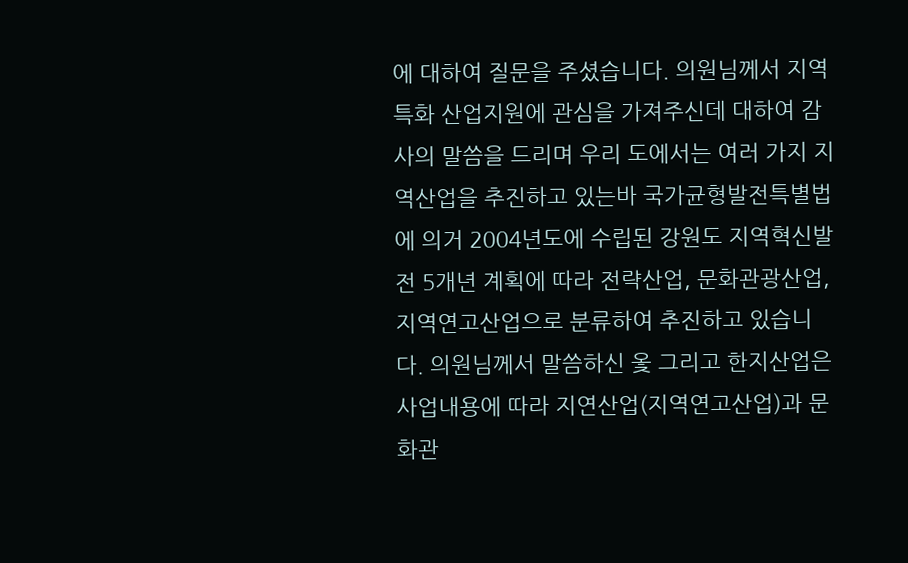에 대하여 질문을 주셨습니다. 의원님께서 지역특화 산업지원에 관심을 가져주신데 대하여 감사의 말씀을 드리며 우리 도에서는 여러 가지 지역산업을 추진하고 있는바 국가균형발전특별법에 의거 2004년도에 수립된 강원도 지역혁신발전 5개년 계획에 따라 전략산업, 문화관광산업, 지역연고산업으로 분류하여 추진하고 있습니다. 의원님께서 말씀하신 옻 그리고 한지산업은 사업내용에 따라 지연산업(지역연고산업)과 문화관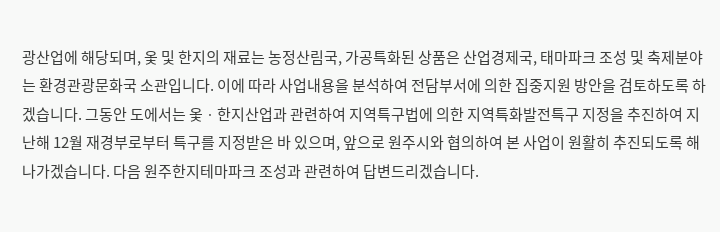광산업에 해당되며, 옻 및 한지의 재료는 농정산림국, 가공특화된 상품은 산업경제국, 태마파크 조성 및 축제분야는 환경관광문화국 소관입니다. 이에 따라 사업내용을 분석하여 전담부서에 의한 집중지원 방안을 검토하도록 하겠습니다. 그동안 도에서는 옻ㆍ한지산업과 관련하여 지역특구법에 의한 지역특화발전특구 지정을 추진하여 지난해 12월 재경부로부터 특구를 지정받은 바 있으며, 앞으로 원주시와 협의하여 본 사업이 원활히 추진되도록 해 나가겠습니다. 다음 원주한지테마파크 조성과 관련하여 답변드리겠습니다.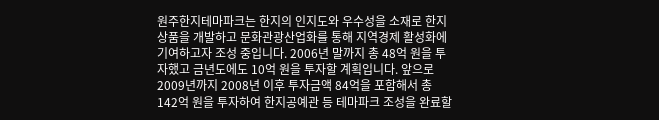원주한지테마파크는 한지의 인지도와 우수성을 소재로 한지상품을 개발하고 문화관광산업화를 통해 지역경제 활성화에 기여하고자 조성 중입니다. 2006년 말까지 총 48억 원을 투자했고 금년도에도 10억 원을 투자할 계획입니다. 앞으로 2009년까지 2008년 이후 투자금액 84억을 포함해서 총 142억 원을 투자하여 한지공예관 등 테마파크 조성을 완료할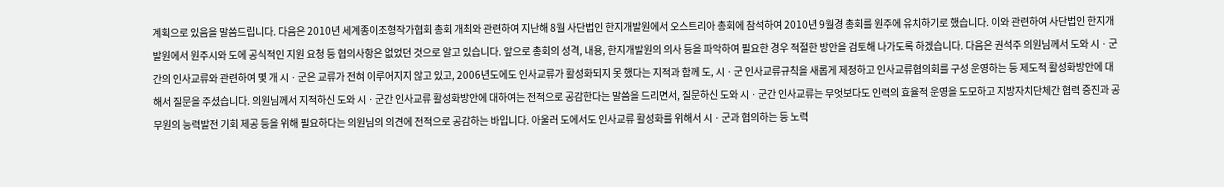계획으로 있음을 말씀드립니다. 다음은 2010년 세계종이조형작가협회 총회 개최와 관련하여 지난해 8월 사단법인 한지개발원에서 오스트리아 총회에 참석하여 2010년 9월경 총회를 원주에 유치하기로 했습니다. 이와 관련하여 사단법인 한지개발원에서 원주시와 도에 공식적인 지원 요청 등 협의사항은 없었던 것으로 알고 있습니다. 앞으로 총회의 성격, 내용, 한지개발원의 의사 등을 파악하여 필요한 경우 적절한 방안을 검토해 나가도록 하겠습니다. 다음은 권석주 의원님께서 도와 시ㆍ군간의 인사교류와 관련하여 몇 개 시ㆍ군은 교류가 전혀 이루어지지 않고 있고, 2006년도에도 인사교류가 활성화되지 못 했다는 지적과 함께 도, 시ㆍ군 인사교류규칙을 새롭게 제정하고 인사교류협의회를 구성 운영하는 등 제도적 활성화방안에 대해서 질문을 주셨습니다. 의원님께서 지적하신 도와 시ㆍ군간 인사교류 활성화방안에 대하여는 전적으로 공감한다는 말씀을 드리면서, 질문하신 도와 시ㆍ군간 인사교류는 무엇보다도 인력의 효율적 운영을 도모하고 지방자치단체간 협력 증진과 공무원의 능력발전 기회 제공 등을 위해 필요하다는 의원님의 의견에 전적으로 공감하는 바입니다. 아울러 도에서도 인사교류 활성화를 위해서 시ㆍ군과 협의하는 등 노력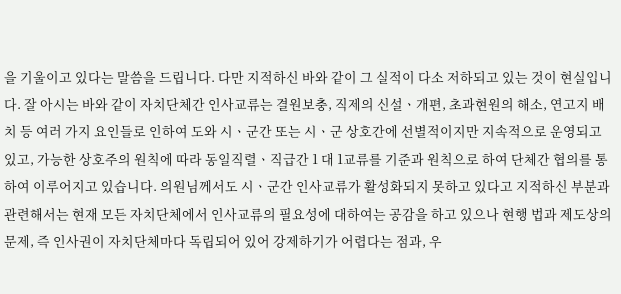을 기울이고 있다는 말씀을 드립니다. 다만 지적하신 바와 같이 그 실적이 다소 저하되고 있는 것이 현실입니다. 잘 아시는 바와 같이 자치단체간 인사교류는 결원보충, 직제의 신설ㆍ개편, 초과현원의 해소, 연고지 배치 등 여러 가지 요인들로 인하여 도와 시ㆍ군간 또는 시ㆍ군 상호간에 선별적이지만 지속적으로 운영되고 있고, 가능한 상호주의 원칙에 따라 동일직렬ㆍ직급간 1 대 1교류를 기준과 원칙으로 하여 단체간 협의를 통하여 이루어지고 있습니다. 의원님께서도 시ㆍ군간 인사교류가 활성화되지 못하고 있다고 지적하신 부분과 관련해서는 현재 모든 자치단체에서 인사교류의 필요성에 대하여는 공감을 하고 있으나 현행 법과 제도상의 문제, 즉 인사권이 자치단체마다 독립되어 있어 강제하기가 어렵다는 점과, 우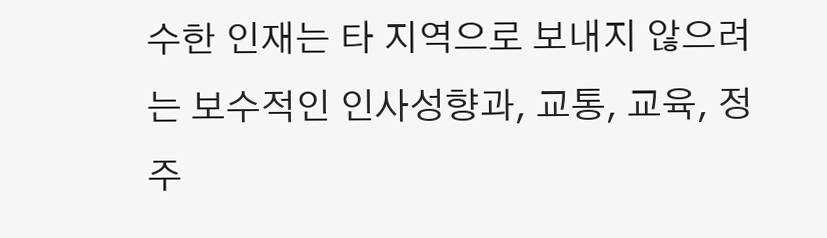수한 인재는 타 지역으로 보내지 않으려는 보수적인 인사성향과, 교통, 교육, 정주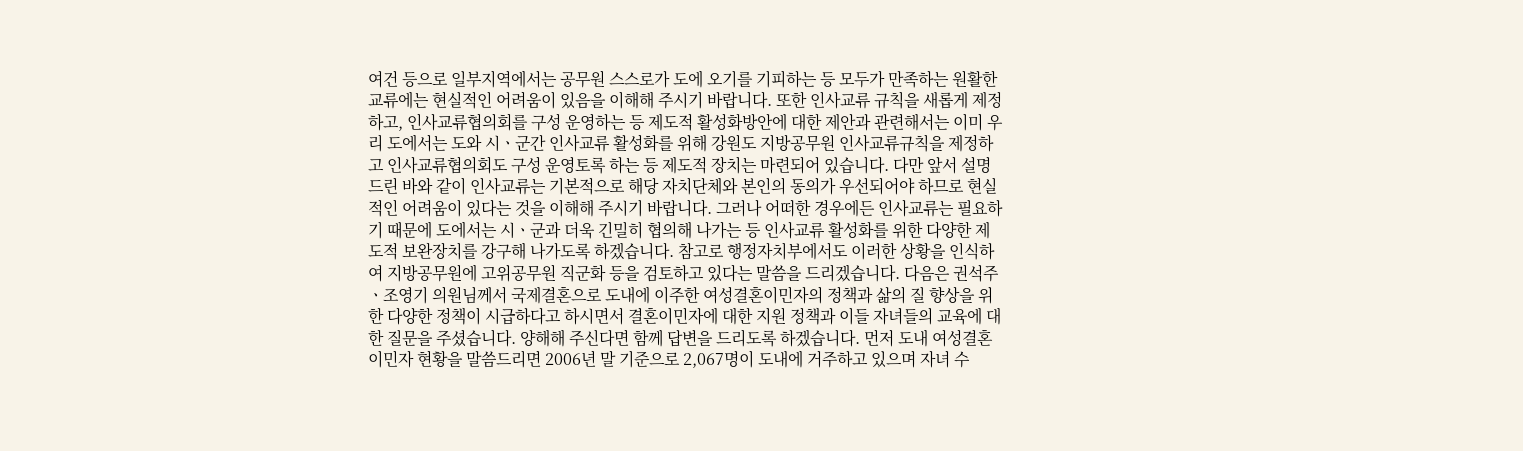여건 등으로 일부지역에서는 공무원 스스로가 도에 오기를 기피하는 등 모두가 만족하는 원활한 교류에는 현실적인 어려움이 있음을 이해해 주시기 바랍니다. 또한 인사교류 규칙을 새롭게 제정하고, 인사교류협의회를 구성 운영하는 등 제도적 활성화방안에 대한 제안과 관련해서는 이미 우리 도에서는 도와 시ㆍ군간 인사교류 활성화를 위해 강원도 지방공무원 인사교류규칙을 제정하고 인사교류협의회도 구성 운영토록 하는 등 제도적 장치는 마련되어 있습니다. 다만 앞서 설명드린 바와 같이 인사교류는 기본적으로 해당 자치단체와 본인의 동의가 우선되어야 하므로 현실적인 어려움이 있다는 것을 이해해 주시기 바랍니다. 그러나 어떠한 경우에든 인사교류는 필요하기 때문에 도에서는 시ㆍ군과 더욱 긴밀히 협의해 나가는 등 인사교류 활성화를 위한 다양한 제도적 보완장치를 강구해 나가도록 하겠습니다. 참고로 행정자치부에서도 이러한 상황을 인식하여 지방공무원에 고위공무원 직군화 등을 검토하고 있다는 말씀을 드리겠습니다. 다음은 권석주ㆍ조영기 의원님께서 국제결혼으로 도내에 이주한 여성결혼이민자의 정책과 삶의 질 향상을 위한 다양한 정책이 시급하다고 하시면서 결혼이민자에 대한 지원 정책과 이들 자녀들의 교육에 대한 질문을 주셨습니다. 양해해 주신다면 함께 답변을 드리도록 하겠습니다. 먼저 도내 여성결혼이민자 현황을 말씀드리면 2006년 말 기준으로 2,067명이 도내에 거주하고 있으며 자녀 수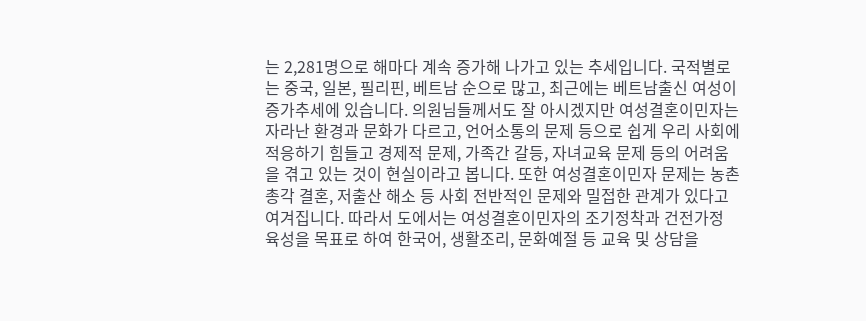는 2,281명으로 해마다 계속 증가해 나가고 있는 추세입니다. 국적별로는 중국, 일본, 필리핀, 베트남 순으로 많고, 최근에는 베트남출신 여성이 증가추세에 있습니다. 의원님들께서도 잘 아시겠지만 여성결혼이민자는 자라난 환경과 문화가 다르고, 언어소통의 문제 등으로 쉽게 우리 사회에 적응하기 힘들고 경제적 문제, 가족간 갈등, 자녀교육 문제 등의 어려움을 겪고 있는 것이 현실이라고 봅니다. 또한 여성결혼이민자 문제는 농촌총각 결혼, 저출산 해소 등 사회 전반적인 문제와 밀접한 관계가 있다고 여겨집니다. 따라서 도에서는 여성결혼이민자의 조기정착과 건전가정 육성을 목표로 하여 한국어, 생활조리, 문화예절 등 교육 및 상담을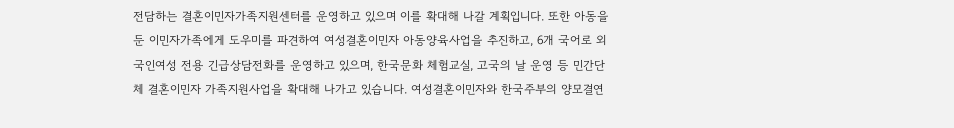전담하는 결혼이민자가족지원센터를 운영하고 있으며 이를 확대해 나갈 계획입니다. 또한 아동을 둔 이민자가족에게 도우미를 파견하여 여성결혼이민자 아동양육사업을 추진하고, 6개 국어로 외국인여성 전용 긴급상담전화를 운영하고 있으며, 한국문화 체험교실, 고국의 날 운영 등 민간단체 결혼이민자 가족지원사업을 확대해 나가고 있습니다. 여성결혼이민자와 한국주부의 양모결연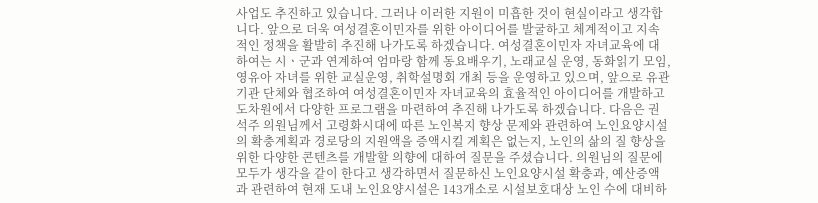사업도 추진하고 있습니다. 그러나 이러한 지원이 미흡한 것이 현실이라고 생각합니다. 앞으로 더욱 여성결혼이민자를 위한 아이디어를 발굴하고 체계적이고 지속적인 정책을 활발히 추진해 나가도록 하겠습니다. 여성결혼이민자 자녀교육에 대하여는 시ㆍ군과 연계하여 엄마랑 함께 동요배우기, 노래교실 운영, 동화읽기 모임, 영유아 자녀를 위한 교실운영, 취학설명회 개최 등을 운영하고 있으며, 앞으로 유관기관 단체와 협조하여 여성결혼이민자 자녀교육의 효율적인 아이디어를 개발하고 도차원에서 다양한 프로그램을 마련하여 추진해 나가도록 하겠습니다. 다음은 권석주 의원님께서 고령화시대에 따른 노인복지 향상 문제와 관련하여 노인요양시설의 확충계획과 경로당의 지원액을 증액시킬 계획은 없는지, 노인의 삶의 질 향상을 위한 다양한 콘텐츠를 개발할 의향에 대하여 질문을 주셨습니다. 의원님의 질문에 모두가 생각을 같이 한다고 생각하면서 질문하신 노인요양시설 확충과, 예산증액과 관련하여 현재 도내 노인요양시설은 143개소로 시설보호대상 노인 수에 대비하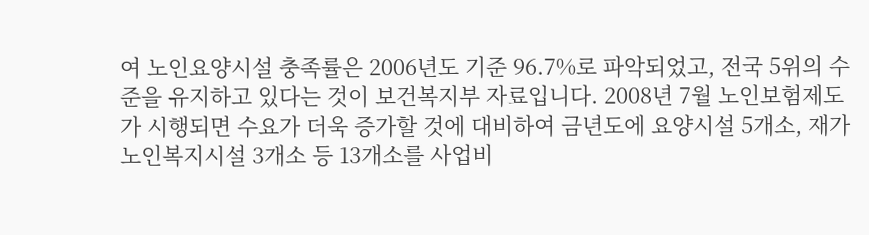여 노인요양시설 충족률은 2006년도 기준 96.7%로 파악되었고, 전국 5위의 수준을 유지하고 있다는 것이 보건복지부 자료입니다. 2008년 7월 노인보험제도가 시행되면 수요가 더욱 증가할 것에 대비하여 금년도에 요양시설 5개소, 재가노인복지시설 3개소 등 13개소를 사업비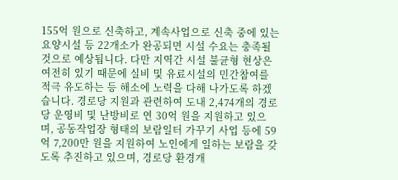155억 원으로 신축하고, 계속사업으로 신축 중에 있는 요양시설 등 22개소가 완공되면 시설 수요는 충족될 것으로 예상됩니다. 다만 지역간 시설 불균형 현상은 여전히 있기 때문에 실비 및 유료시설의 민간참여를 적극 유도하는 등 해소에 노력을 다해 나가도록 하겠습니다. 경로당 지원과 관련하여 도내 2,474개의 경로당 운영비 및 난방비로 연 30억 원을 지원하고 있으며, 공동작업장 형태의 보람일터 가꾸기 사업 등에 59억 7,200만 원을 지원하여 노인에게 일하는 보람을 갖도록 추진하고 있으며, 경로당 환경개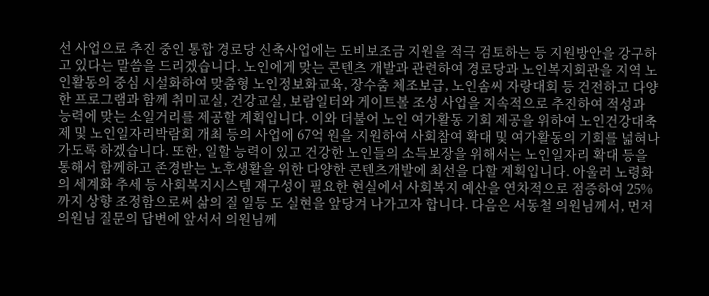선 사업으로 추진 중인 통합 경로당 신축사업에는 도비보조금 지원을 적극 검토하는 등 지원방안을 강구하고 있다는 말씀을 드리겠습니다. 노인에게 맞는 콘텐츠 개발과 관련하여 경로당과 노인복지회관을 지역 노인활동의 중심 시설화하여 맞춤형 노인정보화교육, 장수춤 체조보급, 노인솜씨 자랑대회 등 건전하고 다양한 프로그램과 함께 취미교실, 건강교실, 보람일터와 게이트볼 조성 사업을 지속적으로 추진하여 적성과 능력에 맞는 소일거리를 제공할 계획입니다. 이와 더불어 노인 여가활동 기회 제공을 위하여 노인건강대축제 및 노인일자리박람회 개최 등의 사업에 67억 원을 지원하여 사회참여 확대 및 여가활동의 기회를 넓혀나가도록 하겠습니다. 또한, 일할 능력이 있고 건강한 노인들의 소득보장을 위해서는 노인일자리 확대 등을 통해서 함께하고 존경받는 노후생활을 위한 다양한 콘텐츠개발에 최선을 다할 계획입니다. 아울러 노령화의 세계화 추세 등 사회복지시스템 재구성이 필요한 현실에서 사회복지 예산을 연차적으로 점증하여 25%까지 상향 조정함으로써 삶의 질 일등 도 실현을 앞당겨 나가고자 합니다. 다음은 서동철 의원님께서, 먼저 의원님 질문의 답변에 앞서서 의원님께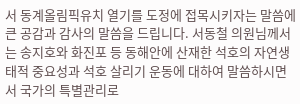서 동계올림픽유치 열기를 도정에 접목시키자는 말씀에 큰 공감과 감사의 말씀을 드립니다. 서동철 의원님께서는 송지호와 화진포 등 동해안에 산재한 석호의 자연생태적 중요성과 석호 살리기 운동에 대하여 말씀하시면서 국가의 특별관리로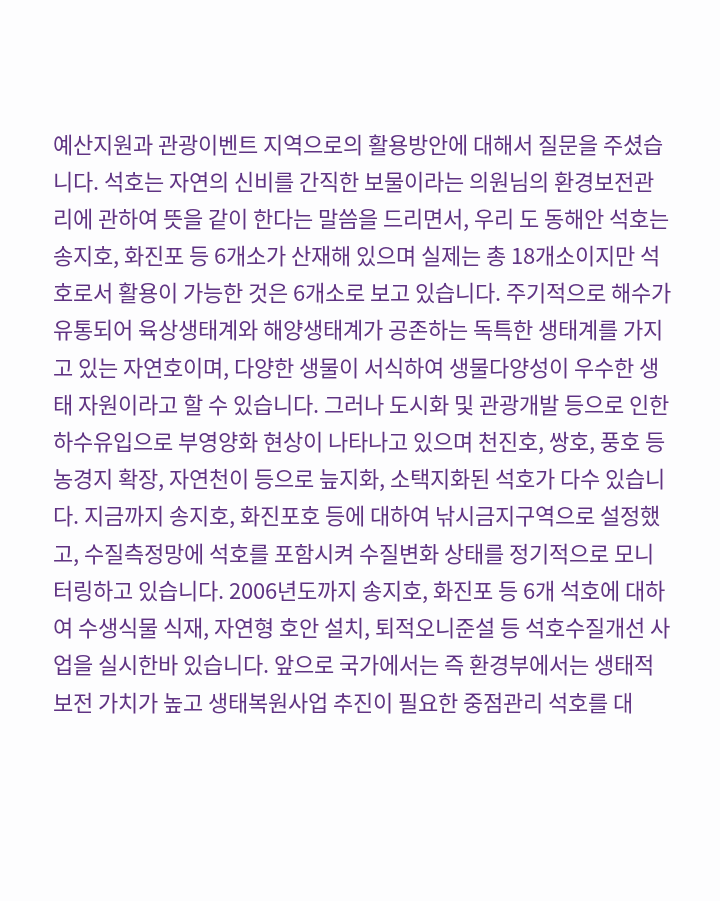예산지원과 관광이벤트 지역으로의 활용방안에 대해서 질문을 주셨습니다. 석호는 자연의 신비를 간직한 보물이라는 의원님의 환경보전관리에 관하여 뜻을 같이 한다는 말씀을 드리면서, 우리 도 동해안 석호는 송지호, 화진포 등 6개소가 산재해 있으며 실제는 총 18개소이지만 석호로서 활용이 가능한 것은 6개소로 보고 있습니다. 주기적으로 해수가 유통되어 육상생태계와 해양생태계가 공존하는 독특한 생태계를 가지고 있는 자연호이며, 다양한 생물이 서식하여 생물다양성이 우수한 생태 자원이라고 할 수 있습니다. 그러나 도시화 및 관광개발 등으로 인한 하수유입으로 부영양화 현상이 나타나고 있으며 천진호, 쌍호, 풍호 등 농경지 확장, 자연천이 등으로 늪지화, 소택지화된 석호가 다수 있습니다. 지금까지 송지호, 화진포호 등에 대하여 낚시금지구역으로 설정했고, 수질측정망에 석호를 포함시켜 수질변화 상태를 정기적으로 모니터링하고 있습니다. 2006년도까지 송지호, 화진포 등 6개 석호에 대하여 수생식물 식재, 자연형 호안 설치, 퇴적오니준설 등 석호수질개선 사업을 실시한바 있습니다. 앞으로 국가에서는 즉 환경부에서는 생태적 보전 가치가 높고 생태복원사업 추진이 필요한 중점관리 석호를 대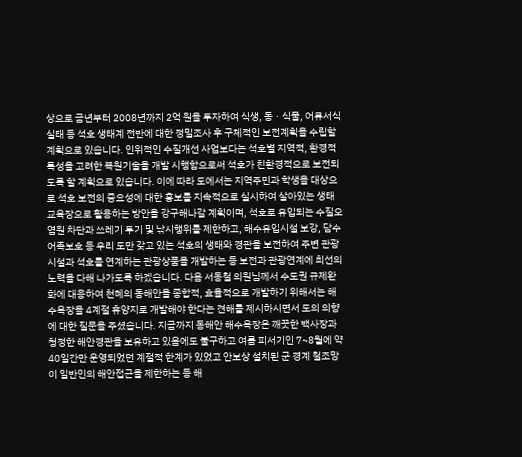상으로 금년부터 2008년까지 2억 원을 투자하여 식생, 동ㆍ식물, 어류서식 실태 등 석호 생태계 전반에 대한 정밀조사 후 구체적인 보전계획을 수립할 계획으로 있습니다. 인위적인 수질개선 사업보다는 석호별 지역적, 환경적 특성을 고려한 복원기술을 개발 시행함으로써 석호가 친환경적으로 보전되도록 할 계획으로 있습니다. 이에 따라 도에서는 지역주민과 학생을 대상으로 석호 보전의 중요성에 대한 홍보를 지속적으로 실시하여 살아있는 생태교육장으로 활용하는 방안을 강구해나갈 계획이며, 석호로 유입되는 수질오염원 차단과 쓰레기 투기 및 낚시행위를 제한하고, 해수유입시설 보강, 담수어족보호 등 우리 도만 갖고 있는 석호의 생태와 경관을 보전하여 주변 관광시설과 석호를 연계하는 관광상품을 개발하는 등 보전과 관광연계에 최선의 노력을 다해 나가도록 하겠습니다. 다음 서동철 의원님께서 수도권 규제완화에 대응하여 천혜의 동해안을 종합적, 효율적으로 개발하기 위해서는 해수욕장을 4계절 휴양지로 개발해야 한다는 견해를 제시하시면서 도의 의향에 대한 질문을 주셨습니다. 지금까지 동해안 해수욕장은 깨끗한 백사장과 청정한 해안경관을 보유하고 있음에도 불구하고 여름 피서기인 7~8월에 약 40일간만 운영되었던 계절적 한계가 있었고 안보상 설치된 군 경계 철조망이 일반인의 해안접근을 제한하는 등 해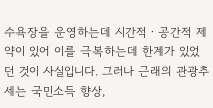수욕장을 운영하는데 시간적ㆍ공간적 제약이 있어 이를 극복하는데 한계가 있었던 것이 사실입니다. 그러나 근래의 관광추세는 국민소득 향상,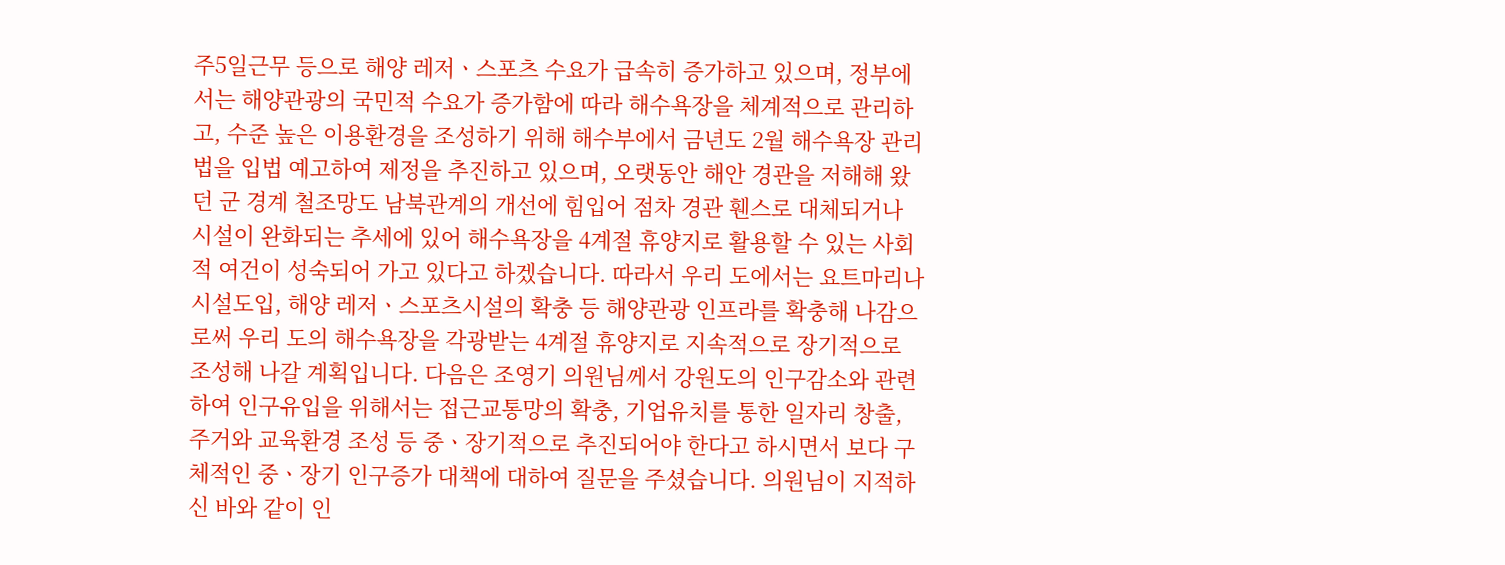주5일근무 등으로 해양 레저ㆍ스포츠 수요가 급속히 증가하고 있으며, 정부에서는 해양관광의 국민적 수요가 증가함에 따라 해수욕장을 체계적으로 관리하고, 수준 높은 이용환경을 조성하기 위해 해수부에서 금년도 2월 해수욕장 관리법을 입법 예고하여 제정을 추진하고 있으며, 오랫동안 해안 경관을 저해해 왔던 군 경계 철조망도 남북관계의 개선에 힘입어 점차 경관 휀스로 대체되거나 시설이 완화되는 추세에 있어 해수욕장을 4계절 휴양지로 활용할 수 있는 사회적 여건이 성숙되어 가고 있다고 하겠습니다. 따라서 우리 도에서는 요트마리나 시설도입, 해양 레저ㆍ스포츠시설의 확충 등 해양관광 인프라를 확충해 나감으로써 우리 도의 해수욕장을 각광받는 4계절 휴양지로 지속적으로 장기적으로 조성해 나갈 계획입니다. 다음은 조영기 의원님께서 강원도의 인구감소와 관련하여 인구유입을 위해서는 접근교통망의 확충, 기업유치를 통한 일자리 창출, 주거와 교육환경 조성 등 중ㆍ장기적으로 추진되어야 한다고 하시면서 보다 구체적인 중ㆍ장기 인구증가 대책에 대하여 질문을 주셨습니다. 의원님이 지적하신 바와 같이 인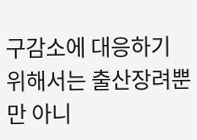구감소에 대응하기 위해서는 출산장려뿐만 아니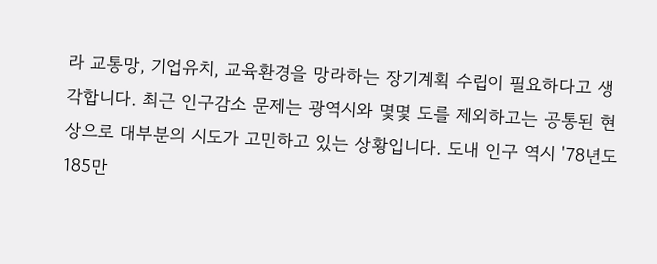라 교통망, 기업유치, 교육환경을 망라하는 장기계획 수립이 필요하다고 생각합니다. 최근 인구감소 문제는 광역시와 몇몇 도를 제외하고는 공통된 현상으로 대부분의 시도가 고민하고 있는 상황입니다. 도내 인구 역시 '78년도 185만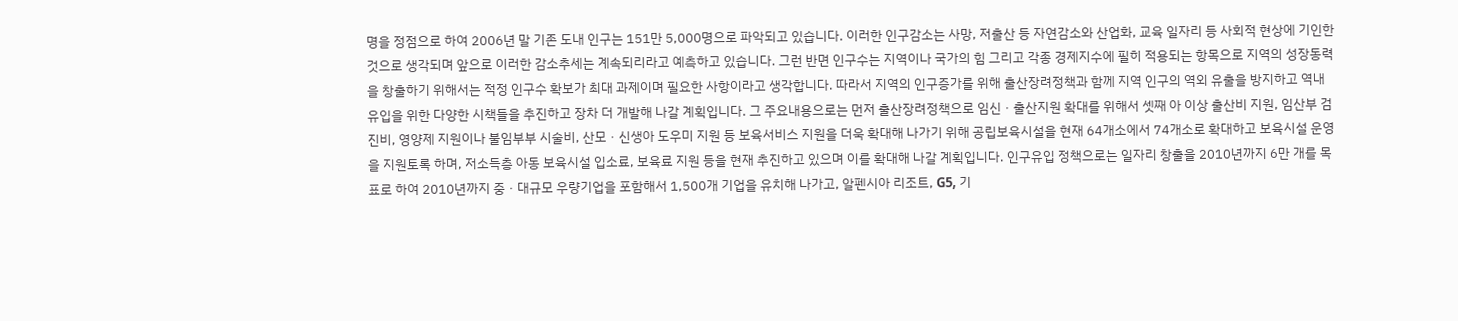명을 정점으로 하여 2006년 말 기존 도내 인구는 151만 5,000명으로 파악되고 있습니다. 이러한 인구감소는 사망, 저출산 등 자연감소와 산업화, 교육 일자리 등 사회적 현상에 기인한 것으로 생각되며 앞으로 이러한 감소추세는 계속되리라고 예측하고 있습니다. 그런 반면 인구수는 지역이나 국가의 힘 그리고 각종 경제지수에 필히 적용되는 항목으로 지역의 성장동력을 창출하기 위해서는 적정 인구수 확보가 최대 과제이며 필요한 사항이라고 생각합니다. 따라서 지역의 인구증가를 위해 출산장려정책과 함께 지역 인구의 역외 유출을 방지하고 역내 유입을 위한 다양한 시책들을 추진하고 장차 더 개발해 나갈 계획입니다. 그 주요내용으로는 먼저 출산장려정책으로 임신ㆍ출산지원 확대를 위해서 셋째 아 이상 출산비 지원, 임산부 검진비, 영양제 지원이나 불임부부 시술비, 산모ㆍ신생아 도우미 지원 등 보육서비스 지원을 더욱 확대해 나가기 위해 공립보육시설을 현재 64개소에서 74개소로 확대하고 보육시설 운영을 지원토록 하며, 저소득층 아동 보육시설 입소료, 보육료 지원 등을 현재 추진하고 있으며 이를 확대해 나갈 계획입니다. 인구유입 정책으로는 일자리 창출을 2010년까지 6만 개를 목표로 하여 2010년까지 중ㆍ대규모 우량기업을 포함해서 1,500개 기업을 유치해 나가고, 알펜시아 리조트, G5, 기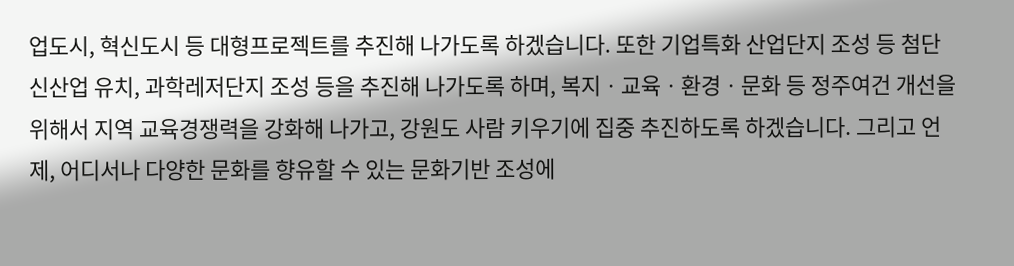업도시, 혁신도시 등 대형프로젝트를 추진해 나가도록 하겠습니다. 또한 기업특화 산업단지 조성 등 첨단 신산업 유치, 과학레저단지 조성 등을 추진해 나가도록 하며, 복지ㆍ교육ㆍ환경ㆍ문화 등 정주여건 개선을 위해서 지역 교육경쟁력을 강화해 나가고, 강원도 사람 키우기에 집중 추진하도록 하겠습니다. 그리고 언제, 어디서나 다양한 문화를 향유할 수 있는 문화기반 조성에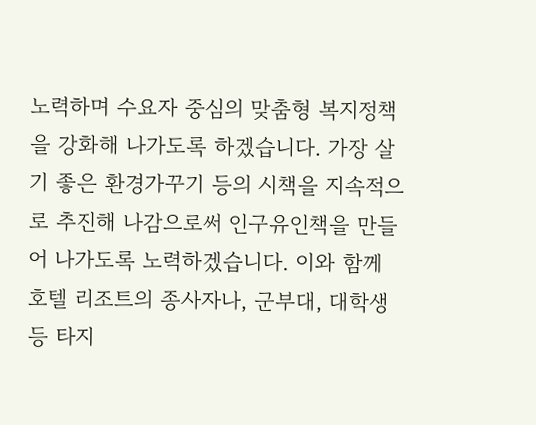노력하며 수요자 중심의 맞춤형 복지정책을 강화해 나가도록 하겠습니다. 가장 살기 좋은 환경가꾸기 등의 시책을 지속적으로 추진해 나감으로써 인구유인책을 만들어 나가도록 노력하겠습니다. 이와 함께 호텔 리조트의 종사자나, 군부대, 대학생 등 타지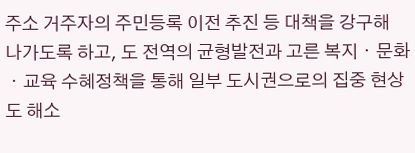주소 거주자의 주민등록 이전 추진 등 대책을 강구해 나가도록 하고, 도 전역의 균형발전과 고른 복지ㆍ문화ㆍ교육 수혜정책을 통해 일부 도시권으로의 집중 현상도 해소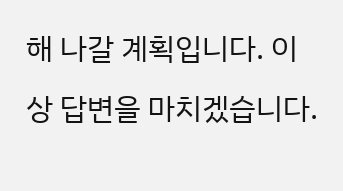해 나갈 계획입니다. 이상 답변을 마치겠습니다.